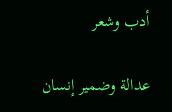أدب وشعر

عدالة وضمير إنسان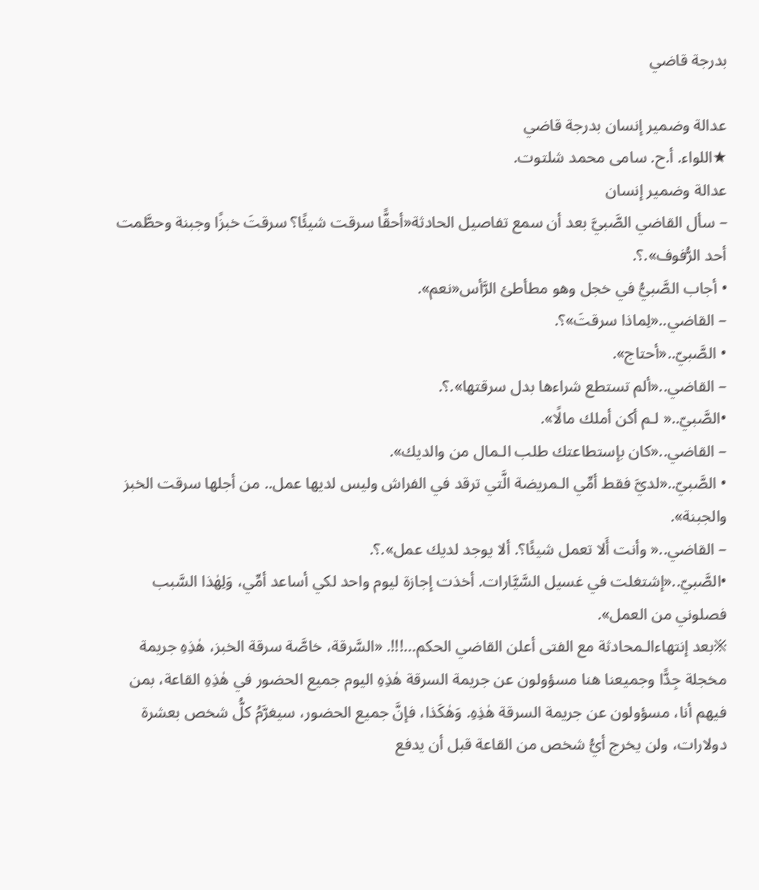بدرجة قاضي

عدالة وضمير إنسان بدرجة قاضي
★اللواء. أ.ح. سامى محمد شلتوت.
عدالة وضمير إنسان
– سأل القاضي الصَّبيَّ بعد أن سمع تفاصيل الحادثة«أحقًّا سرقت شيئًا؟ سرقتَ خبزًا وجبنة وحطَّمت أحد الرُّفوف».؟.
• أجاب الصَّبيُّ في خجل وهو مطأطئ الرَّأس«نعم».
– القاضي..«لِماذا سرقتَ»؟.
• الصَّبيّ..«أحتاج».
– القاضي..«ألم تستطع شراءها بدل سرقتها».؟.
•الصَّبيّ..« لـم أكن أملك مالًا».
– القاضي..«كان بإستطاعتك طلب الـمال من والديك».
• الصَّبيّ..«لديَّ فقط أمِّي الـمريضة الَّتي ترقد في الفراش وليس لديها عمل.. من أجلها سرقت الخبز والجبنة».
– القاضي..« وأنت أَلا تعمل شيئًا؟. ألا يوجد لديك عمل».؟.
•الصَّبيّ..«إشتغلت في غسيل السَّيَّارات. أخذت إجازة ليوم واحد لكي أساعد أمِّي، وَلِهٰذا السَّبب فصلوني من العمل».
※بعد إنتهاءالـمحادثة مع الفتى أعلن القاضي الحكم…!!!. «السَّرقة، خاصَّة سرقة الخبز، هٰذِهِ جريمة مخجلة جِدًّا وجميعنا هنا مسؤولون عن جريمة السرقة هٰذِهِ اليوم جميع الحضور في هٰذِهِ القاعة، بمن فيهم أنا، مسؤولون عن جريمة السرقة هٰذِهِ. وَهٰكَذا، فإنَّ جميع الحضور، سيغرَّمُ كلُّ شخص بعشرة دولارات، ولن يخرج أيُّ شخص من القاعة قبل أن يدفع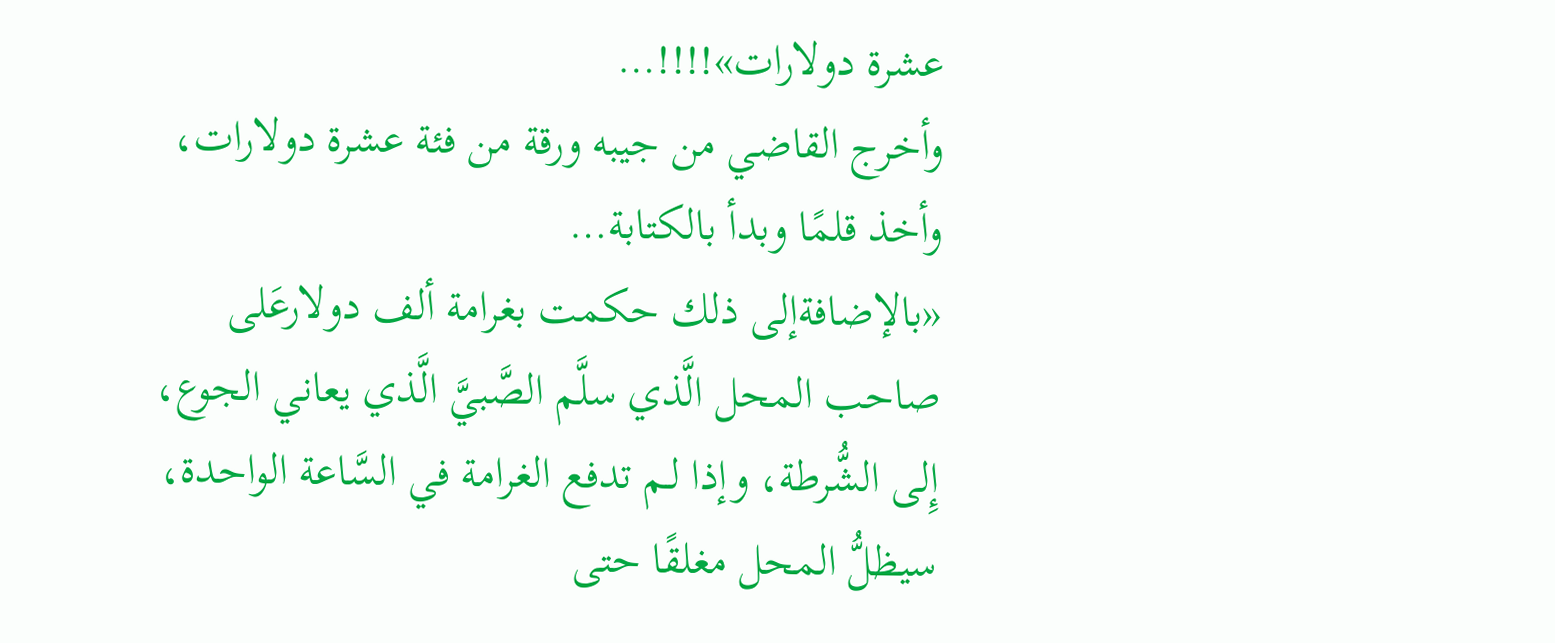عشرة دولارات»!!!!…
وأخرج القاضي من جيبه ورقة من فئة عشرة دولارات، وأخذ قلمًا وبدأ بالكتابة…
«بالإضافةإلى ذلك حكمت بغرامة ألف دولارعَلى صاحب المحل الَّذي سلَّم الصَّبيَّ الَّذي يعاني الجوع، إِلى الشُّرطة، وإذا لـم تدفع الغرامة في السَّاعة الواحدة، سيظلُّ المحل مغلقًا حتى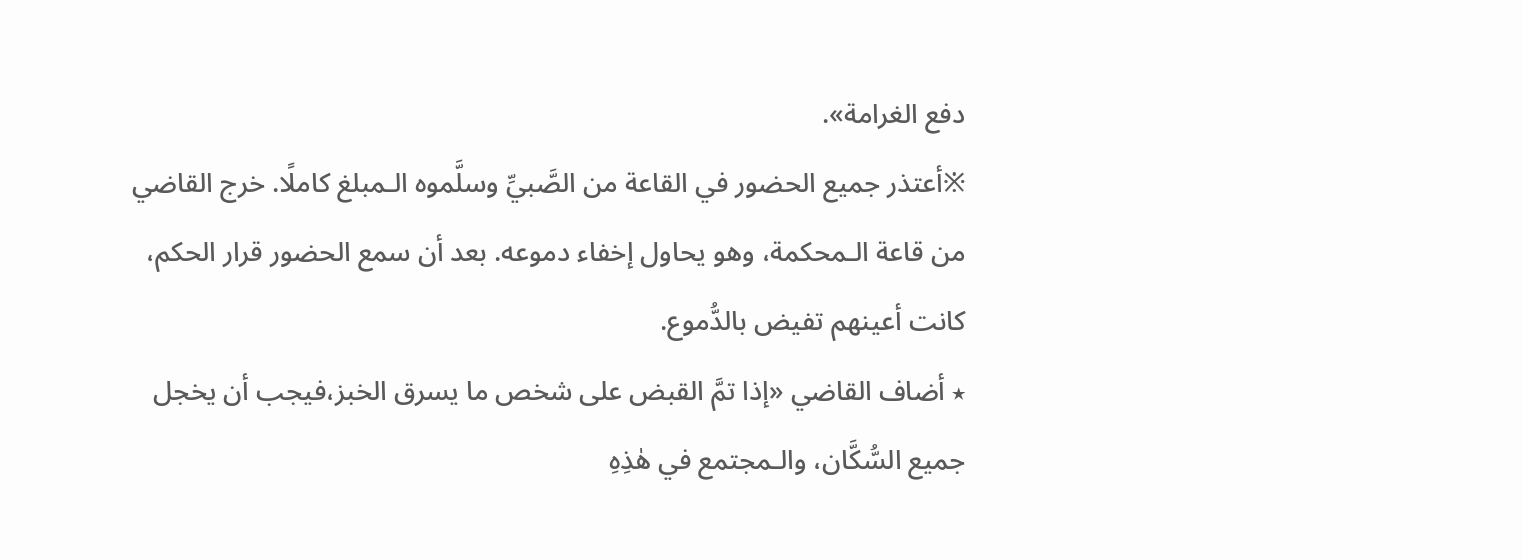دفع الغرامة».
※أعتذر جميع الحضور في القاعة من الصَّبيِّ وسلَّموه الـمبلغ كاملًا. خرج القاضي من قاعة الـمحكمة، وهو يحاول إخفاء دموعه. بعد أن سمع الحضور قرار الحكم، كانت أعينهم تفيض بالدُّموع.
٭ أضاف القاضي «إذا تمَّ القبض على شخص ما يسرق الخبز،فيجب أن يخجل جميع السُّكَّان، والـمجتمع في هٰذِهِ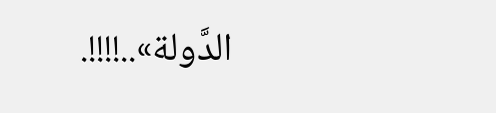الدَّولة»..!!!!.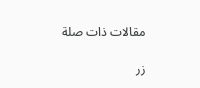مقالات ذات صلة

زر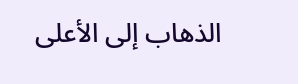الذهاب إلى الأعلى